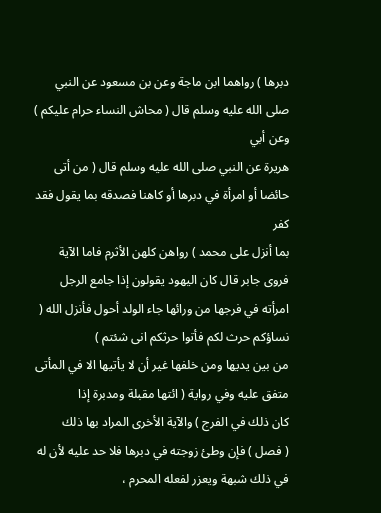دبرها ) رواهما ابن ماجة وعن بن مسعود عن النبي صلى الله عليه وسلم قال ( محاش النساء حرام عليكم ) وعن أبي
هريرة عن النبي صلى الله عليه وسلم قال ( من أتى حائضا أو امرأة في دبرها أو كاهنا فصدقه بما يقول فقد كفر
بما أنزل على محمد ) رواهن كلهن الأثرم فاما الآية فروى جابر قال كان اليهود يقولون إذا جامع الرجل
امرأته في فرجها من ورائها جاء الولد أحول فأنزل الله ( نساؤكم حرث لكم فأتوا حرثكم انى شئتم )
من بين يديها ومن خلفها غير أن لا يأتيها الا في المأتى متفق عليه وفي رواية ( ائتها مقبلة ومدبرة إذا
كان ذلك في الفرج ) والآية الأخرى المراد بها ذلك
( فصل ) فإن وطئ زوجته في دبرها فلا حد عليه لأن له في ذلك شبهة ويعزر لفعله المحرم ،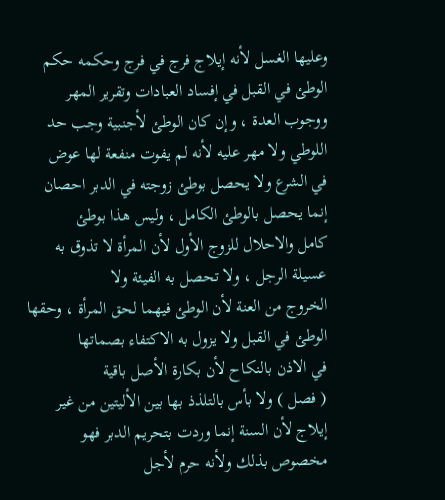وعليها الغسل لأنه إيلاج فرج في فرج وحكمه حكم الوطئ في القبل في إفساد العبادات وتقرير المهر
ووجوب العدة ، وإن كان الوطئ لأجنبية وجب حد اللوطي ولا مهر عليه لأنه لم يفوت منفعة لها عوض
في الشرع ولا يحصل بوطئ زوجته في الدبر احصان إنما يحصل بالوطئ الكامل ، وليس هذا بوطئ
كامل والاحلال للزوج الأول لأن المرأة لا تذوق به عسيلة الرجل ، ولا تحصل به الفيئة ولا
الخروج من العنة لأن الوطئ فيهما لحق المرأة ، وحقها الوطئ في القبل ولا يزول به الاكتفاء بصماتها
في الاذن بالنكاح لأن بكارة الأصل باقية
( فصل ) ولا بأس بالتلذذ بها بين الأليتين من غير إيلاج لأن السنة إنما وردت بتحريم الدبر فهو
مخصوص بذلك ولأنه حرم لأجل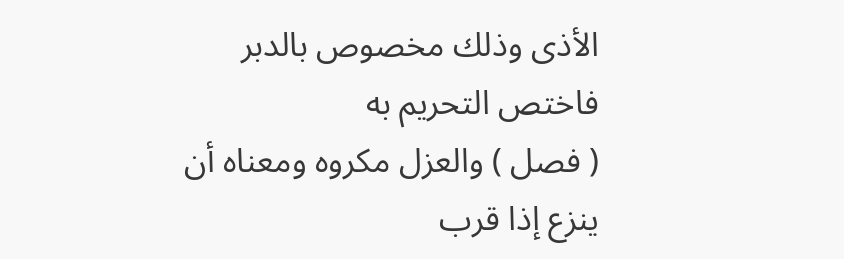الأذى وذلك مخصوص بالدبر فاختص التحريم به
( فصل ) والعزل مكروه ومعناه أن ينزع إذا قرب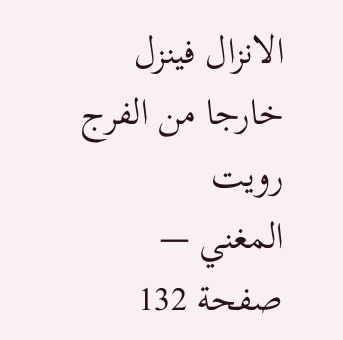الانزال فينزل خارجا من الفرج رويت
المغني — صفحة 132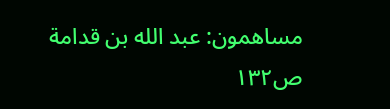مساهمون: عبد الله بن قدامة
ص١٣٢